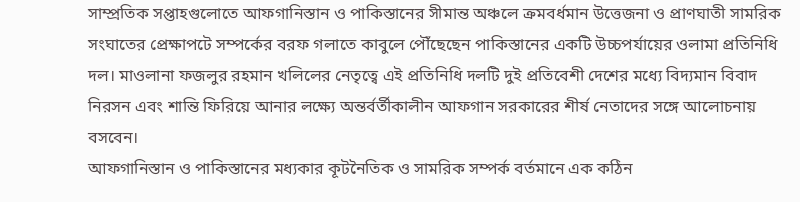সাম্প্রতিক সপ্তাহগুলোতে আফগানিস্তান ও পাকিস্তানের সীমান্ত অঞ্চলে ক্রমবর্ধমান উত্তেজনা ও প্রাণঘাতী সামরিক সংঘাতের প্রেক্ষাপটে সম্পর্কের বরফ গলাতে কাবুলে পৌঁছেছেন পাকিস্তানের একটি উচ্চপর্যায়ের ওলামা প্রতিনিধি দল। মাওলানা ফজলুর রহমান খলিলের নেতৃত্বে এই প্রতিনিধি দলটি দুই প্রতিবেশী দেশের মধ্যে বিদ্যমান বিবাদ নিরসন এবং শান্তি ফিরিয়ে আনার লক্ষ্যে অন্তর্বর্তীকালীন আফগান সরকারের শীর্ষ নেতাদের সঙ্গে আলোচনায় বসবেন।
আফগানিস্তান ও পাকিস্তানের মধ্যকার কূটনৈতিক ও সামরিক সম্পর্ক বর্তমানে এক কঠিন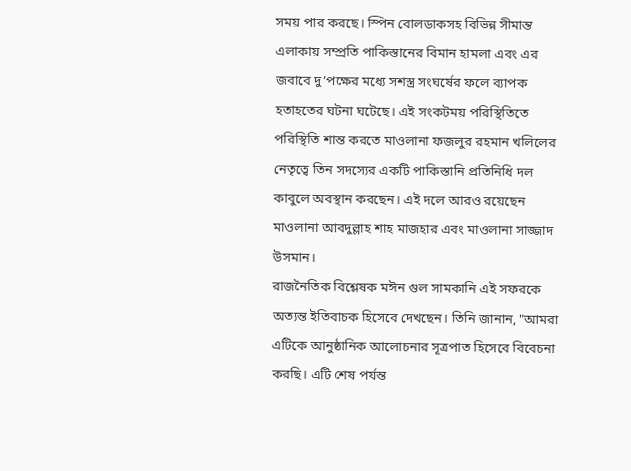সময় পার করছে। স্পিন বোলডাকসহ বিভিন্ন সীমান্ত এলাকায় সম্প্রতি পাকিস্তানের বিমান হামলা এবং এর জবাবে দু’পক্ষের মধ্যে সশস্ত্র সংঘর্ষের ফলে ব্যাপক হতাহতের ঘটনা ঘটেছে। এই সংকটময় পরিস্থিতিতে পরিস্থিতি শান্ত করতে মাওলানা ফজলুর রহমান খলিলের নেতৃত্বে তিন সদস্যের একটি পাকিস্তানি প্রতিনিধি দল কাবুলে অবস্থান করছেন। এই দলে আরও রয়েছেন মাওলানা আবদুল্লাহ শাহ মাজহার এবং মাওলানা সাজ্জাদ উসমান।
রাজনৈতিক বিশ্লেষক মঈন গুল সামকানি এই সফরকে অত্যন্ত ইতিবাচক হিসেবে দেখছেন। তিনি জানান, "আমরা এটিকে আনুষ্ঠানিক আলোচনার সূত্রপাত হিসেবে বিবেচনা করছি। এটি শেষ পর্যন্ত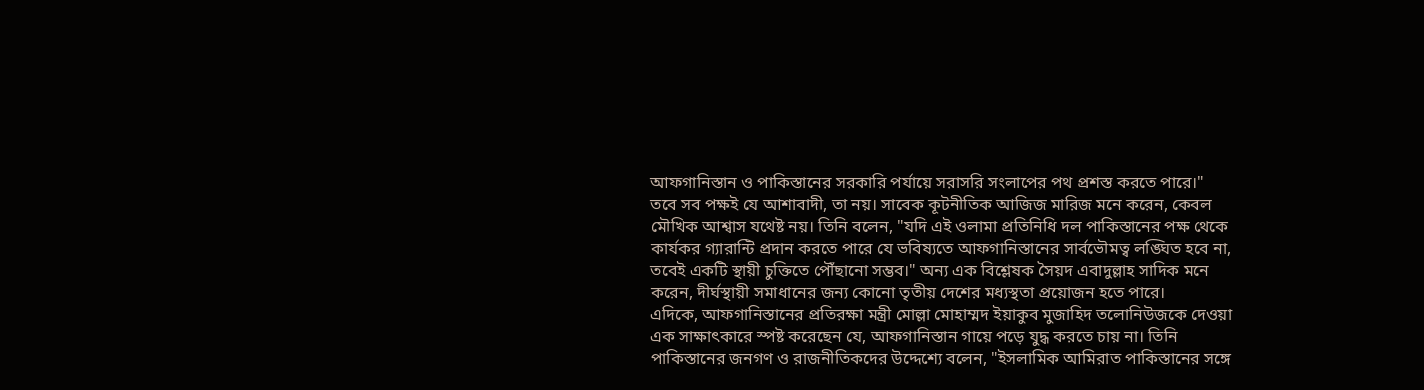আফগানিস্তান ও পাকিস্তানের সরকারি পর্যায়ে সরাসরি সংলাপের পথ প্রশস্ত করতে পারে।"
তবে সব পক্ষই যে আশাবাদী, তা নয়। সাবেক কূটনীতিক আজিজ মারিজ মনে করেন, কেবল মৌখিক আশ্বাস যথেষ্ট নয়। তিনি বলেন, "যদি এই ওলামা প্রতিনিধি দল পাকিস্তানের পক্ষ থেকে কার্যকর গ্যারান্টি প্রদান করতে পারে যে ভবিষ্যতে আফগানিস্তানের সার্বভৌমত্ব লঙ্ঘিত হবে না, তবেই একটি স্থায়ী চুক্তিতে পৌঁছানো সম্ভব।" অন্য এক বিশ্লেষক সৈয়দ এবাদুল্লাহ সাদিক মনে করেন, দীর্ঘস্থায়ী সমাধানের জন্য কোনো তৃতীয় দেশের মধ্যস্থতা প্রয়োজন হতে পারে।
এদিকে, আফগানিস্তানের প্রতিরক্ষা মন্ত্রী মোল্লা মোহাম্মদ ইয়াকুব মুজাহিদ তলোনিউজকে দেওয়া এক সাক্ষাৎকারে স্পষ্ট করেছেন যে, আফগানিস্তান গায়ে পড়ে যুদ্ধ করতে চায় না। তিনি পাকিস্তানের জনগণ ও রাজনীতিকদের উদ্দেশ্যে বলেন, "ইসলামিক আমিরাত পাকিস্তানের সঙ্গে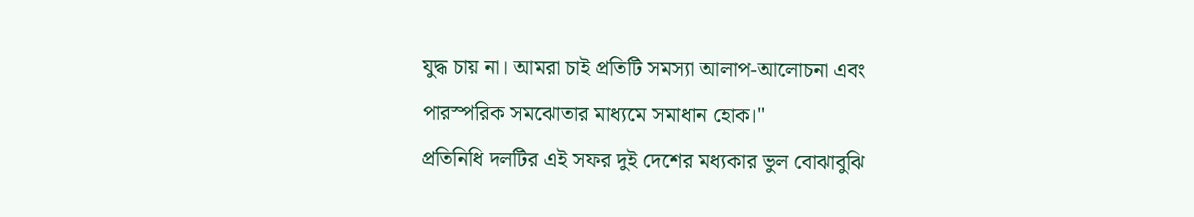যুদ্ধ চায় না। আমরা চাই প্রতিটি সমস্যা আলাপ-আলোচনা এবং পারস্পরিক সমঝোতার মাধ্যমে সমাধান হোক।"
প্রতিনিধি দলটির এই সফর দুই দেশের মধ্যকার ভুল বোঝাবুঝি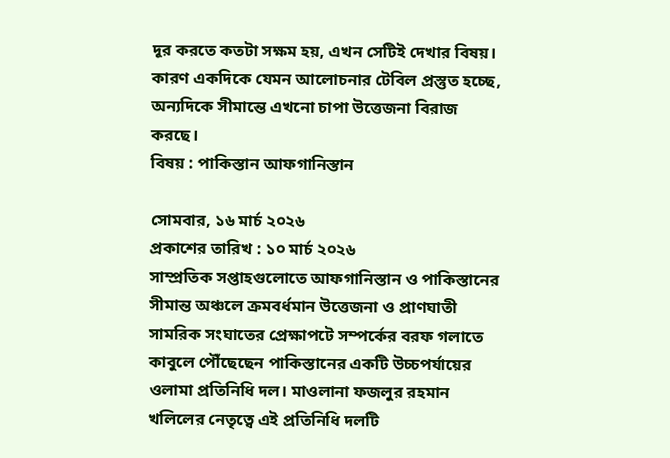দূর করতে কতটা সক্ষম হয়, এখন সেটিই দেখার বিষয়। কারণ একদিকে যেমন আলোচনার টেবিল প্রস্তুত হচ্ছে, অন্যদিকে সীমান্তে এখনো চাপা উত্তেজনা বিরাজ করছে।
বিষয় : পাকিস্তান আফগানিস্তান

সোমবার, ১৬ মার্চ ২০২৬
প্রকাশের তারিখ : ১০ মার্চ ২০২৬
সাম্প্রতিক সপ্তাহগুলোতে আফগানিস্তান ও পাকিস্তানের সীমান্ত অঞ্চলে ক্রমবর্ধমান উত্তেজনা ও প্রাণঘাতী সামরিক সংঘাতের প্রেক্ষাপটে সম্পর্কের বরফ গলাতে কাবুলে পৌঁছেছেন পাকিস্তানের একটি উচ্চপর্যায়ের ওলামা প্রতিনিধি দল। মাওলানা ফজলুর রহমান খলিলের নেতৃত্বে এই প্রতিনিধি দলটি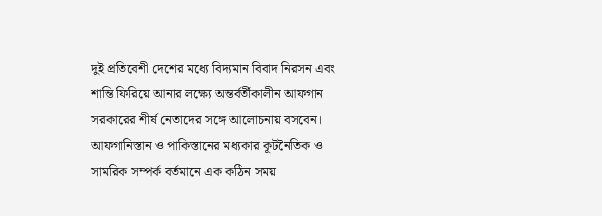দুই প্রতিবেশী দেশের মধ্যে বিদ্যমান বিবাদ নিরসন এবং শান্তি ফিরিয়ে আনার লক্ষ্যে অন্তর্বর্তীকালীন আফগান সরকারের শীর্ষ নেতাদের সঙ্গে আলোচনায় বসবেন।
আফগানিস্তান ও পাকিস্তানের মধ্যকার কূটনৈতিক ও সামরিক সম্পর্ক বর্তমানে এক কঠিন সময়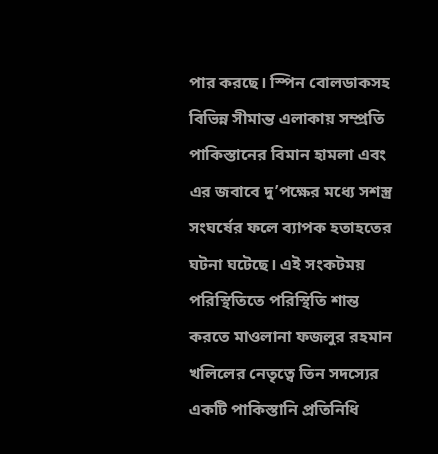পার করছে। স্পিন বোলডাকসহ বিভিন্ন সীমান্ত এলাকায় সম্প্রতি পাকিস্তানের বিমান হামলা এবং এর জবাবে দু’পক্ষের মধ্যে সশস্ত্র সংঘর্ষের ফলে ব্যাপক হতাহতের ঘটনা ঘটেছে। এই সংকটময় পরিস্থিতিতে পরিস্থিতি শান্ত করতে মাওলানা ফজলুর রহমান খলিলের নেতৃত্বে তিন সদস্যের একটি পাকিস্তানি প্রতিনিধি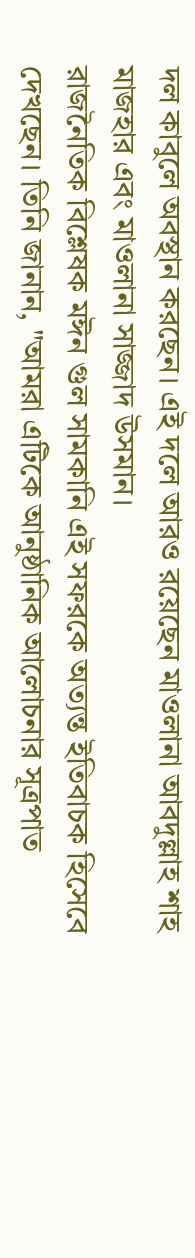দল কাবুলে অবস্থান করছেন। এই দলে আরও রয়েছেন মাওলানা আবদুল্লাহ শাহ মাজহার এবং মাওলানা সাজ্জাদ উসমান।
রাজনৈতিক বিশ্লেষক মঈন গুল সামকানি এই সফরকে অত্যন্ত ইতিবাচক হিসেবে দেখছেন। তিনি জানান, "আমরা এটিকে আনুষ্ঠানিক আলোচনার সূত্রপাত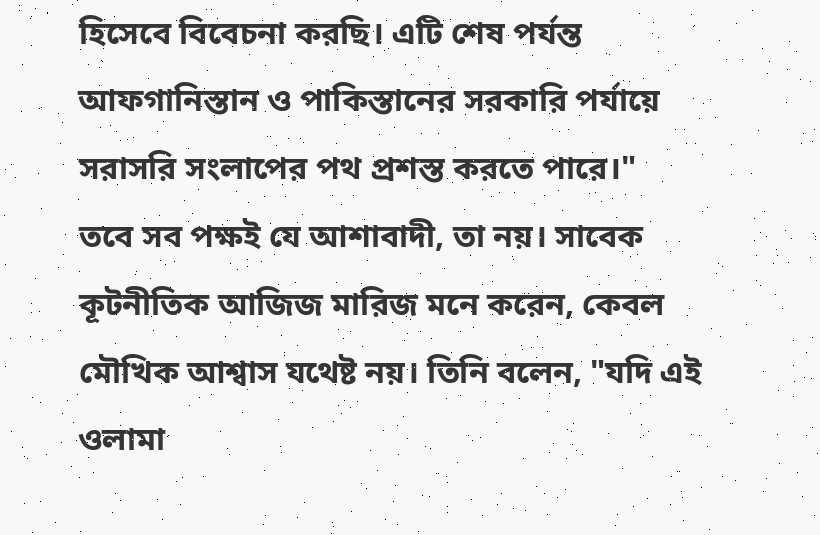হিসেবে বিবেচনা করছি। এটি শেষ পর্যন্ত আফগানিস্তান ও পাকিস্তানের সরকারি পর্যায়ে সরাসরি সংলাপের পথ প্রশস্ত করতে পারে।"
তবে সব পক্ষই যে আশাবাদী, তা নয়। সাবেক কূটনীতিক আজিজ মারিজ মনে করেন, কেবল মৌখিক আশ্বাস যথেষ্ট নয়। তিনি বলেন, "যদি এই ওলামা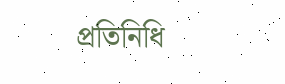প্রতিনিধি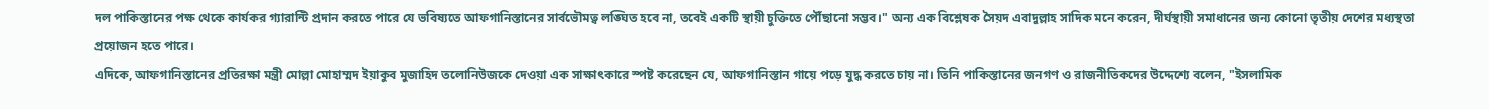দল পাকিস্তানের পক্ষ থেকে কার্যকর গ্যারান্টি প্রদান করতে পারে যে ভবিষ্যতে আফগানিস্তানের সার্বভৌমত্ব লঙ্ঘিত হবে না, তবেই একটি স্থায়ী চুক্তিতে পৌঁছানো সম্ভব।" অন্য এক বিশ্লেষক সৈয়দ এবাদুল্লাহ সাদিক মনে করেন, দীর্ঘস্থায়ী সমাধানের জন্য কোনো তৃতীয় দেশের মধ্যস্থতা প্রয়োজন হতে পারে।
এদিকে, আফগানিস্তানের প্রতিরক্ষা মন্ত্রী মোল্লা মোহাম্মদ ইয়াকুব মুজাহিদ তলোনিউজকে দেওয়া এক সাক্ষাৎকারে স্পষ্ট করেছেন যে, আফগানিস্তান গায়ে পড়ে যুদ্ধ করতে চায় না। তিনি পাকিস্তানের জনগণ ও রাজনীতিকদের উদ্দেশ্যে বলেন, "ইসলামিক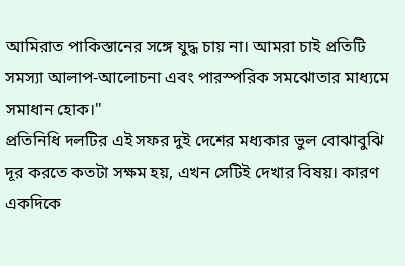আমিরাত পাকিস্তানের সঙ্গে যুদ্ধ চায় না। আমরা চাই প্রতিটি সমস্যা আলাপ-আলোচনা এবং পারস্পরিক সমঝোতার মাধ্যমে সমাধান হোক।"
প্রতিনিধি দলটির এই সফর দুই দেশের মধ্যকার ভুল বোঝাবুঝি দূর করতে কতটা সক্ষম হয়, এখন সেটিই দেখার বিষয়। কারণ একদিকে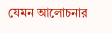যেমন আলোচনার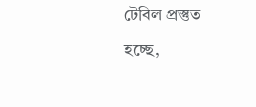টেবিল প্রস্তুত হচ্ছে,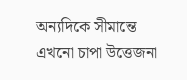অন্যদিকে সীমান্তে এখনো চাপা উত্তেজনা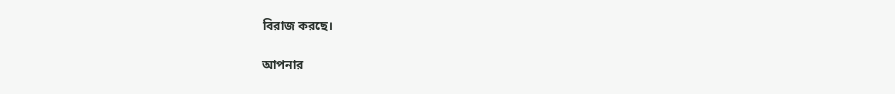বিরাজ করছে।

আপনার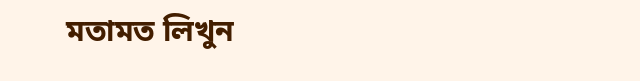মতামত লিখুন